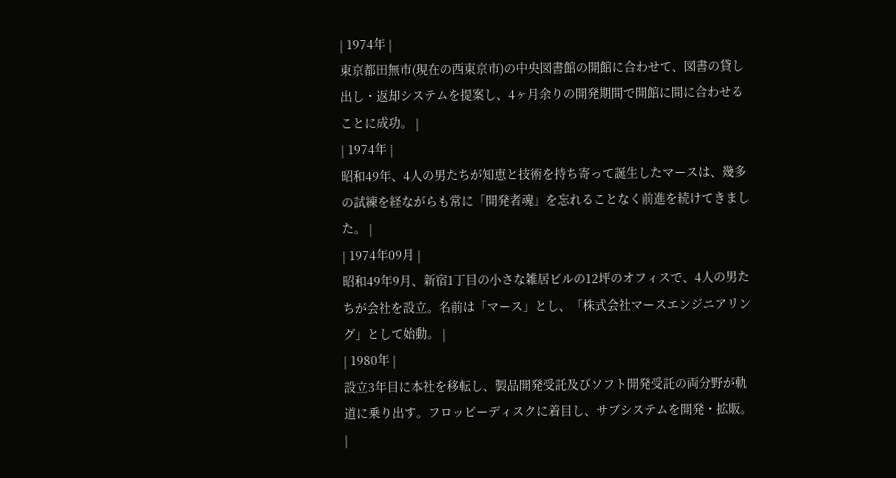| 1974年 |
東京都田無市(現在の西東京市)の中央図書館の開館に合わせて、図書の貸し出し・返却システムを提案し、4ヶ月余りの開発期間で開館に間に合わせることに成功。 |
| 1974年 |
昭和49年、4人の男たちが知恵と技術を持ち寄って誕生したマースは、幾多の試練を経ながらも常に「開発者魂」を忘れることなく前進を続けてきました。 |
| 1974年09月 |
昭和49年9月、新宿1丁目の小さな雑居ビルの12坪のオフィスで、4人の男たちが会社を設立。名前は「マース」とし、「株式会社マースエンジニアリング」として始動。 |
| 1980年 |
設立3年目に本社を移転し、製品開発受託及びソフト開発受託の両分野が軌道に乗り出す。フロッピーディスクに着目し、サブシステムを開発・拡販。 |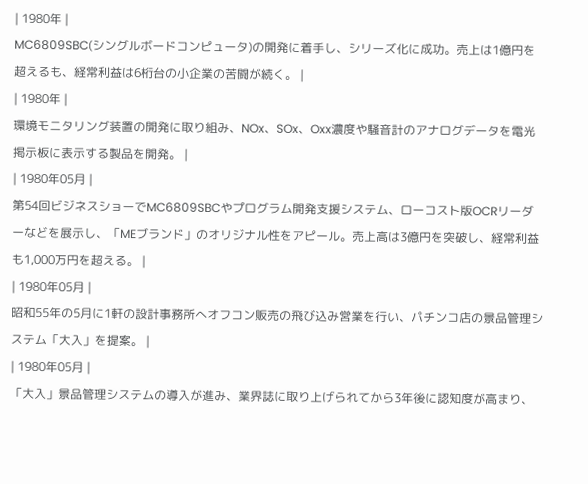| 1980年 |
MC6809SBC(シングルボードコンピュータ)の開発に着手し、シリーズ化に成功。売上は1億円を超えるも、経常利益は6桁台の小企業の苦闘が続く。 |
| 1980年 |
環境モニタリング装置の開発に取り組み、NOx、SOx、Oxx濃度や騒音計のアナログデータを電光掲示板に表示する製品を開発。 |
| 1980年05月 |
第54回ビジネスショーでMC6809SBCやプログラム開発支援システム、ローコスト版OCRリーダーなどを展示し、「MEブランド」のオリジナル性をアピール。売上高は3億円を突破し、経常利益も1,000万円を超える。 |
| 1980年05月 |
昭和55年の5月に1軒の設計事務所へオフコン販売の飛び込み営業を行い、パチンコ店の景品管理システム「大入」を提案。 |
| 1980年05月 |
「大入」景品管理システムの導入が進み、業界誌に取り上げられてから3年後に認知度が高まり、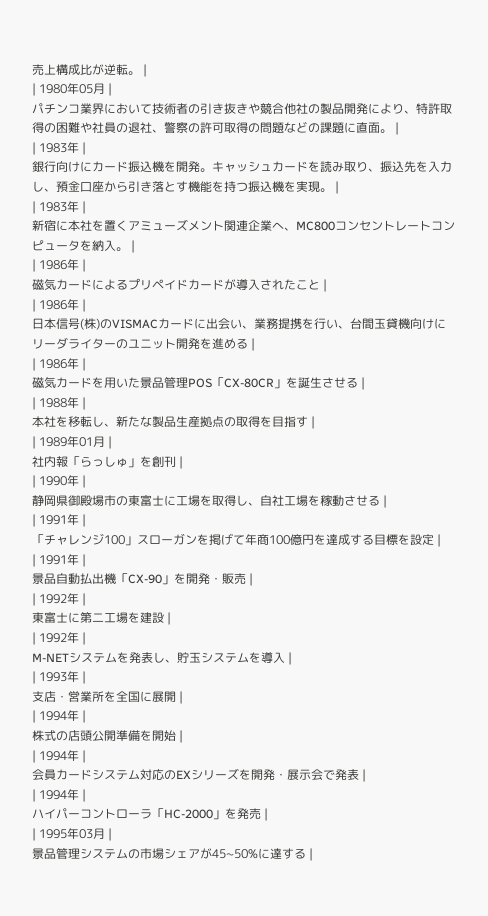売上構成比が逆転。 |
| 1980年05月 |
パチンコ業界において技術者の引き抜きや競合他社の製品開発により、特許取得の困難や社員の退社、警察の許可取得の問題などの課題に直面。 |
| 1983年 |
銀行向けにカード振込機を開発。キャッシュカードを読み取り、振込先を入力し、預金口座から引き落とす機能を持つ振込機を実現。 |
| 1983年 |
新宿に本社を置くアミューズメント関連企業へ、MC800コンセントレートコンピュータを納入。 |
| 1986年 |
磁気カードによるプリペイドカードが導入されたこと |
| 1986年 |
日本信号(株)のVISMACカードに出会い、業務提携を行い、台間玉貸機向けにリーダライターのユニット開発を進める |
| 1986年 |
磁気カードを用いた景品管理POS「CX-80CR」を誕生させる |
| 1988年 |
本社を移転し、新たな製品生産拠点の取得を目指す |
| 1989年01月 |
社内報「らっしゅ」を創刊 |
| 1990年 |
静岡県御殿場市の東富士に工場を取得し、自社工場を稼動させる |
| 1991年 |
「チャレンジ100」スローガンを掲げて年商100億円を達成する目標を設定 |
| 1991年 |
景品自動払出機「CX-90」を開発・販売 |
| 1992年 |
東富士に第二工場を建設 |
| 1992年 |
M-NETシステムを発表し、貯玉システムを導入 |
| 1993年 |
支店・営業所を全国に展開 |
| 1994年 |
株式の店頭公開準備を開始 |
| 1994年 |
会員カードシステム対応のEXシリーズを開発・展示会で発表 |
| 1994年 |
ハイパーコントローラ「HC-2000」を発売 |
| 1995年03月 |
景品管理システムの市場シェアが45~50%に達する |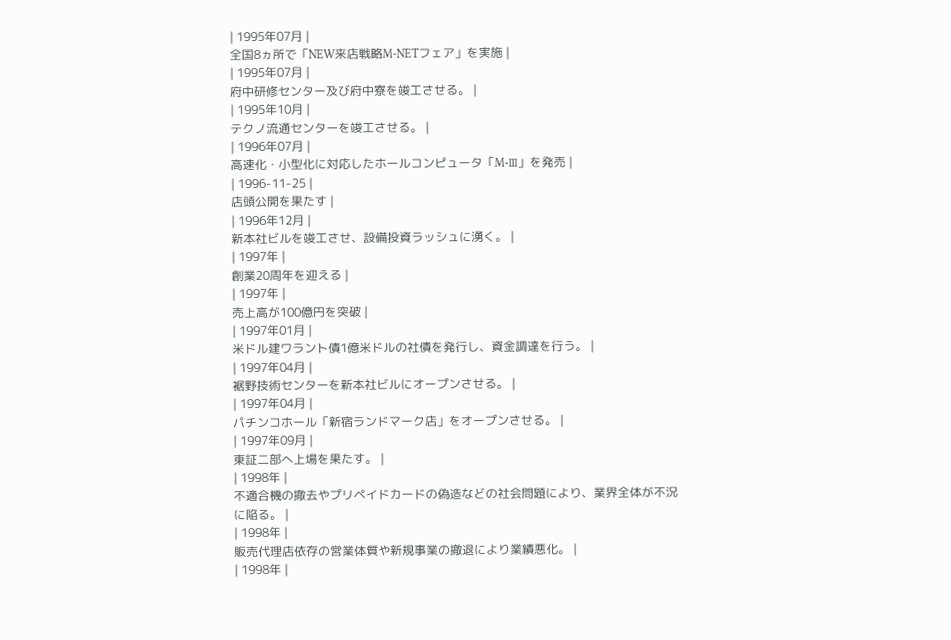| 1995年07月 |
全国8ヵ所で「NEW来店戦略M-NETフェア」を実施 |
| 1995年07月 |
府中研修センター及び府中寮を竣工させる。 |
| 1995年10月 |
テクノ流通センターを竣工させる。 |
| 1996年07月 |
高速化・小型化に対応したホールコンピュータ「M-Ⅲ」を発売 |
| 1996-11-25 |
店頭公開を果たす |
| 1996年12月 |
新本社ビルを竣工させ、設備投資ラッシュに湧く。 |
| 1997年 |
創業20周年を迎える |
| 1997年 |
売上高が100億円を突破 |
| 1997年01月 |
米ドル建ワラント債1億米ドルの社債を発行し、資金調達を行う。 |
| 1997年04月 |
裾野技術センターを新本社ビルにオープンさせる。 |
| 1997年04月 |
パチンコホール「新宿ランドマーク店」をオープンさせる。 |
| 1997年09月 |
東証二部へ上場を果たす。 |
| 1998年 |
不適合機の撤去やプリペイドカードの偽造などの社会問題により、業界全体が不況に陥る。 |
| 1998年 |
販売代理店依存の営業体質や新規事業の撤退により業績悪化。 |
| 1998年 |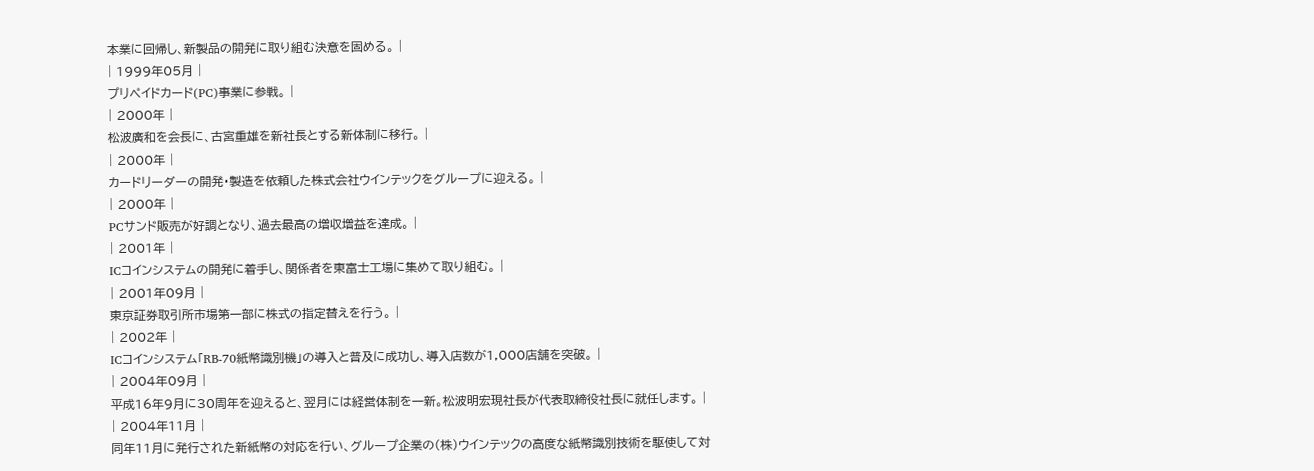本業に回帰し、新製品の開発に取り組む決意を固める。 |
| 1999年05月 |
プリペイドカード(PC)事業に参戦。 |
| 2000年 |
松波廣和を会長に、古宮重雄を新社長とする新体制に移行。 |
| 2000年 |
カードリーダーの開発・製造を依頼した株式会社ウインテックをグループに迎える。 |
| 2000年 |
PCサンド販売が好調となり、過去最高の増収増益を達成。 |
| 2001年 |
ICコインシステムの開発に着手し、関係者を東富士工場に集めて取り組む。 |
| 2001年09月 |
東京証券取引所市場第一部に株式の指定替えを行う。 |
| 2002年 |
ICコインシステム「RB-70紙幣識別機」の導入と普及に成功し、導入店数が1,000店舗を突破。 |
| 2004年09月 |
平成16年9月に30周年を迎えると、翌月には経営体制を一新。松波明宏現社長が代表取締役社長に就任します。 |
| 2004年11月 |
同年11月に発行された新紙幣の対応を行い、グループ企業の(株)ウインテックの高度な紙幣識別技術を駆使して対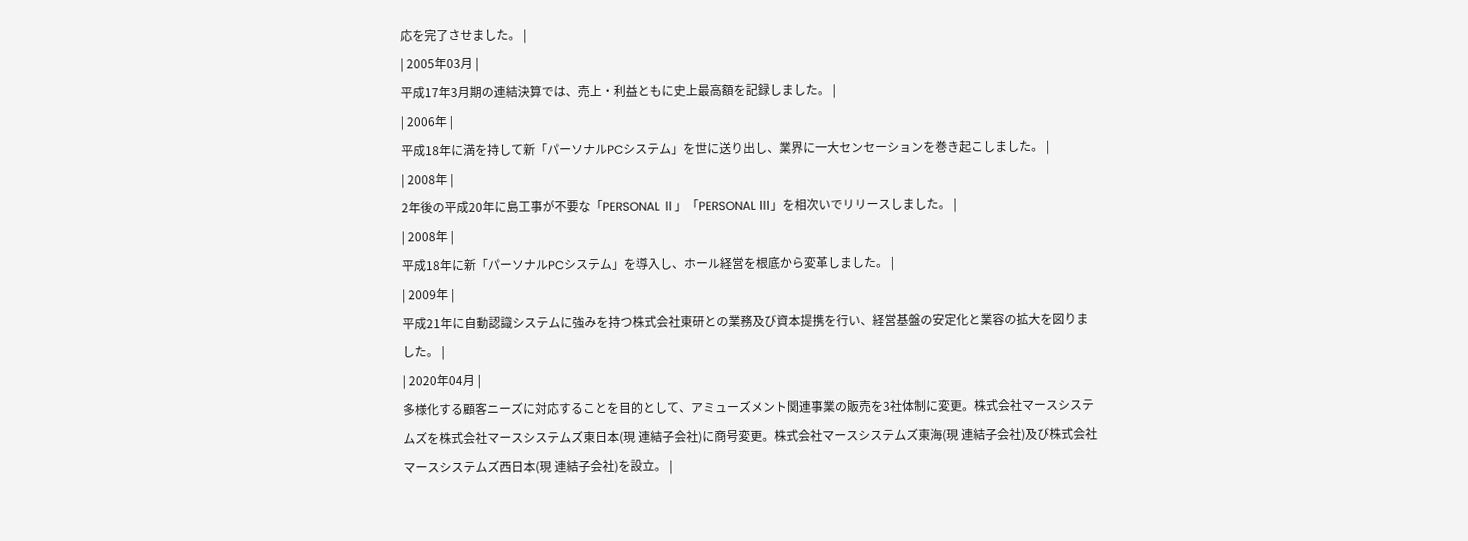応を完了させました。 |
| 2005年03月 |
平成17年3月期の連結決算では、売上・利益ともに史上最高額を記録しました。 |
| 2006年 |
平成18年に満を持して新「パーソナルPCシステム」を世に送り出し、業界に一大センセーションを巻き起こしました。 |
| 2008年 |
2年後の平成20年に島工事が不要な「PERSONAL Ⅱ」「PERSONAL Ⅲ」を相次いでリリースしました。 |
| 2008年 |
平成18年に新「パーソナルPCシステム」を導入し、ホール経営を根底から変革しました。 |
| 2009年 |
平成21年に自動認識システムに強みを持つ株式会社東研との業務及び資本提携を行い、経営基盤の安定化と業容の拡大を図りました。 |
| 2020年04月 |
多様化する顧客ニーズに対応することを目的として、アミューズメント関連事業の販売を3社体制に変更。株式会社マースシステムズを株式会社マースシステムズ東日本(現 連結子会社)に商号変更。株式会社マースシステムズ東海(現 連結子会社)及び株式会社マースシステムズ西日本(現 連結子会社)を設立。 |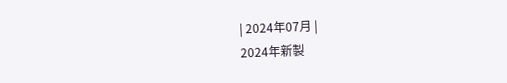| 2024年07月 |
2024年新製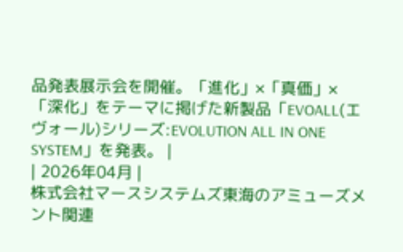品発表展示会を開催。「進化」×「真価」×「深化」をテーマに掲げた新製品「EVOALL(エヴォール)シリーズ:EVOLUTION ALL IN ONE SYSTEM」を発表。 |
| 2026年04月 |
株式会社マースシステムズ東海のアミューズメント関連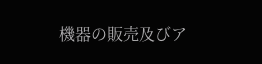機器の販売及びア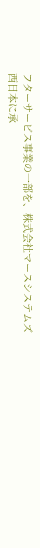フターサービス事業の一部を、株式会社マースシステムズ西日本に承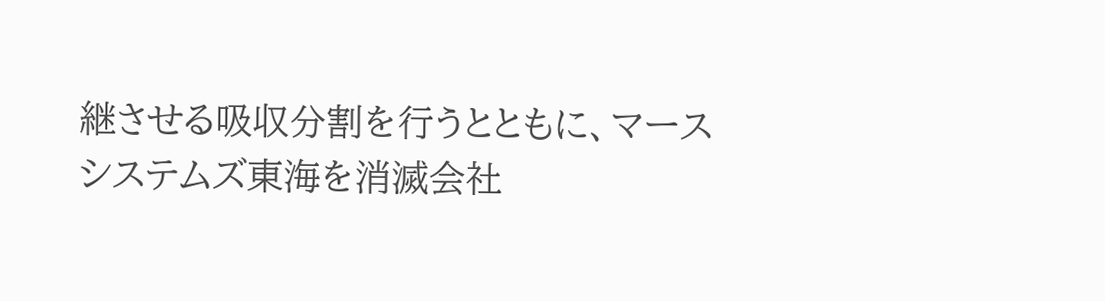継させる吸収分割を行うとともに、マースシステムズ東海を消滅会社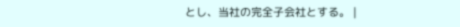とし、当社の完全子会社とする。 |